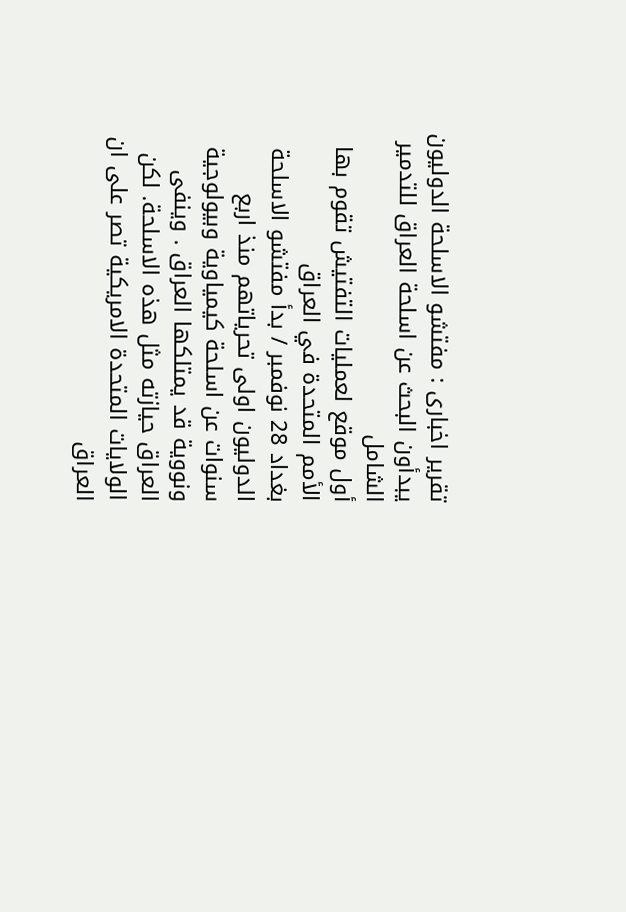تقرير اخبارى : مفتشو الاسلحة الدوليون يبدأون البحث عن اسلحة العراق للتدمير الشامل
أول موقع لعمليات التفتيش تقوم بها الأمم المتحدة في العراق
بغداد 28 نوفمبر / بدأ مفتشو الاسلحة الدوليون اولى تحرياتهم منذ اربع سنوات عن اسلحة كيمياوية وبيولوجية ونووية قد يمتلكها العراق . وينفى العراق حيازته مثل هذه الاسلحة. لكن الولايات المتحدة الامريكية تصر على ان العراق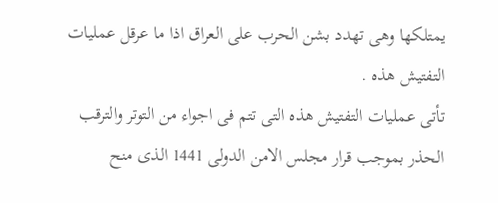يمتلكها وهى تهدد بشن الحرب على العراق اذا ما عرقل عمليات التفتيش هذه .
تأتى عمليات التفتيش هذه التى تتم فى اجواء من التوتر والترقب الحذر بموجب قرار مجلس الامن الدولى 1441 الذى منح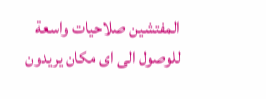المفتشين صلاحيات واسعة للوصول الى اى مكان يريدون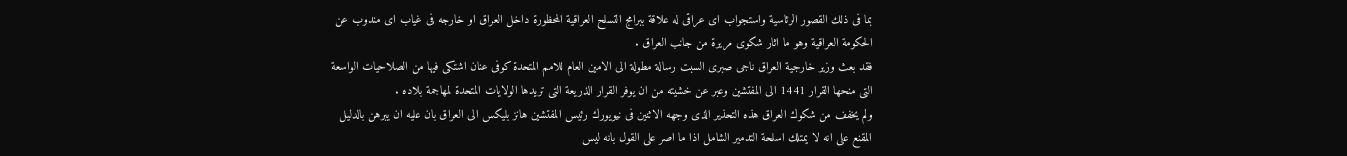بما فى ذلك القصور الرئاسية واستجواب اى عراقى له علاقة ببرامج التسلح العراقية المحظورة داخل العراق او خارجه فى غياب اى مندوب عن الحكومة العراقية وهو ما اثار شكوى مريرة من جانب العراق .
فقد بعث وزير خارجية العراق ناجى صبرى السبت رسالة مطولة الى الامين العام للامم المتحدة كوفى عنان اشتكى فيها من الصلاحيات الواسعة التى منحها القرار 1441 الى المفتشين وعبر عن خشيته من ان يوفر القرار الذريعة التى تريدها الولايات المتحدة لمهاجمة بلاده .
ولم يخفف من شكوك العراق هذه التحذير الذى وجهه الاثنين فى نيويورك رئيس المفتشين هانز بليكس الى العراق بان عليه ان يبرهن بالدليل المقنع على انه لا يمتلك اسلحة التدمير الشامل اذا ما اصر على القول بانه ليس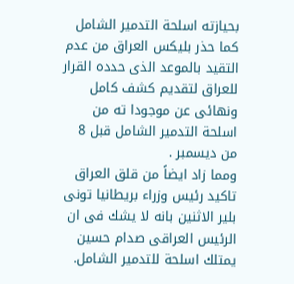بحيازته اسلحة التدمير الشامل كما حذر بليكس العراق من عدم التقيد بالموعد الذى حدده القرار للعراق لتقديم كشف كامل ونهائى عن موجودا ته من اسلحة التدمير الشامل قبل 8 من ديسمبر .
ومما زاد ايضاً من قلق العراق تاكيد رئيس وزراء بريطانيا تونى بلير الاثنين بانه لا يشك فى ان الرئيس العراقى صدام حسين يمتلك اسلحة للتدمير الشامل.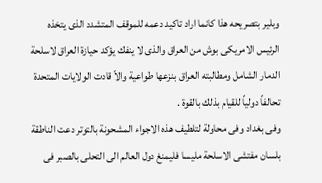وبلير بتصريحه هذا كانما اراد تاكيد دعمه للموقف المتشدد الذى يتخذه الرئيس الامريكى بوش من العراق والذى لا ينفك يؤكد حيازة العراق لاسلحة الدمار الشامل ومطالبته العراق بنزعها طواعية والاّ قادت الولايات المتحدة تحالفاً دولياً للقيام بذلك بالقوة .
وفى بغداد وفى محاولة لتلطيف هذه الاجواء المشحونة بالتوتر دعت الناطقة بلسان مفتشى الاسلحة مليسا فليمنغ دول العالم الى التحلى بالصبر فى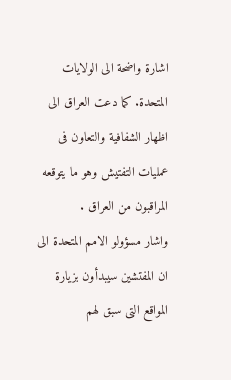اشارة واضحة الى الولايات المتحدة. كما دعت العراق الى اظهار الشفافية والتعاون فى عمليات التفتيش وهو ما يتوقعه المراقبون من العراق .
واشار مسؤولو الامم المتحدة الى ان المفتشين سيبدأون بزيارة المواقع التى سبق لهم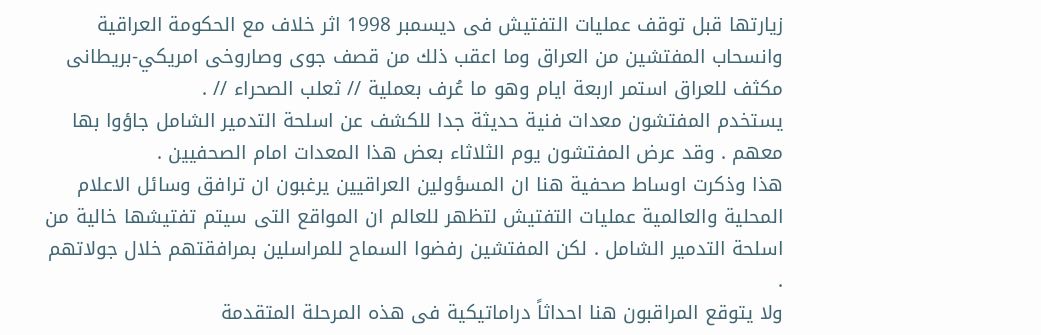زيارتها قبل توقف عمليات التفتيش فى ديسمبر 1998 اثر خلاف مع الحكومة العراقية وانسحاب المفتشين من العراق وما اعقب ذلك من قصف جوى وصاروخى امريكي-بريطانى مكثف للعراق استمر اربعة ايام وهو ما عُرف بعملية // ثعلب الصحراء // .
يستخدم المفتشون معدات فنية حديثة جدا للكشف عن اسلحة التدمير الشامل جاؤوا بها معهم . وقد عرض المفتشون يوم الثلاثاء بعض هذا المعدات امام الصحفيين .
هذا وذكرت اوساط صحفية هنا ان المسؤولين العراقيين يرغبون ان ترافق وسائل الاعلام المحلية والعالمية عمليات التفتيش لتظهر للعالم ان المواقع التى سيتم تفتيشها خالية من اسلحة التدمير الشامل . لكن المفتشين رفضوا السماح للمراسلين بمرافقتهم خلال جولاتهم .
ولا يتوقع المراقبون هنا احداثاً دراماتيكية فى هذه المرحلة المتقدمة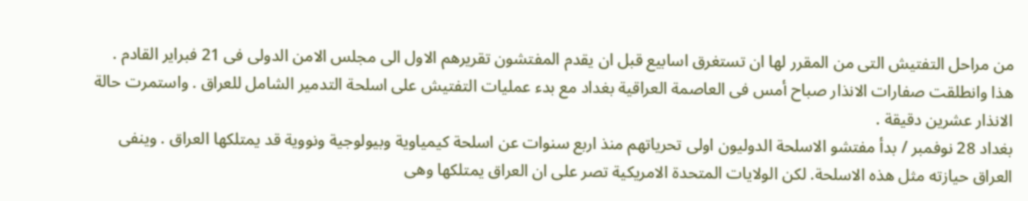من مراحل التفتيش التى من المقرر لها ان تستغرق اسابيع قبل ان يقدم المفتشون تقريرهم الاول الى مجلس الامن الدولى فى 21 فبراير القادم .
هذا وانطلقت صفارات الانذار صباح أمس فى العاصمة العراقية بغداد مع بدء عمليات التفتيش على اسلحة التدمير الشامل للعراق . واستمرت حالة الانذار عشرين دقيقة .
بغداد 28 نوفمبر / بدأ مفتشو الاسلحة الدوليون اولى تحرياتهم منذ اربع سنوات عن اسلحة كيمياوية وبيولوجية ونووية قد يمتلكها العراق . وينفى العراق حيازته مثل هذه الاسلحة. لكن الولايات المتحدة الامريكية تصر على ان العراق يمتلكها وهى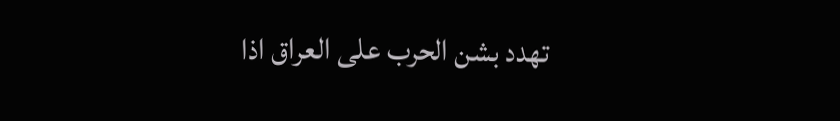تهدد بشن الحرب على العراق اذا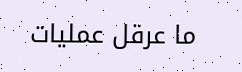ما عرقل عمليات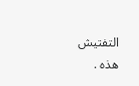التفتيش هذه .